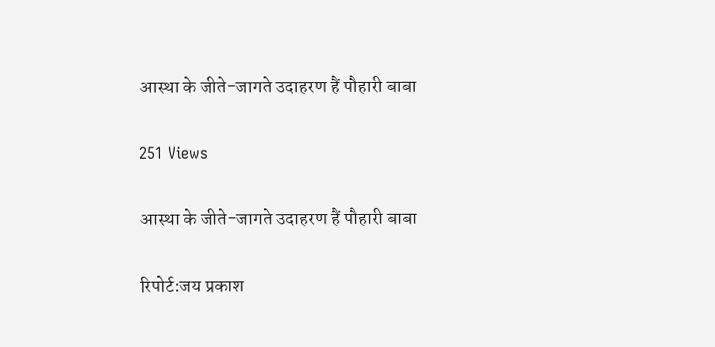आस्था के जीते-जागते उदाहरण हैं पौहारी बाबा

251 Views

आस्था के जीते-जागते उदाहरण हैं पौहारी बाबा

रिपोर्ट:जय प्रकाश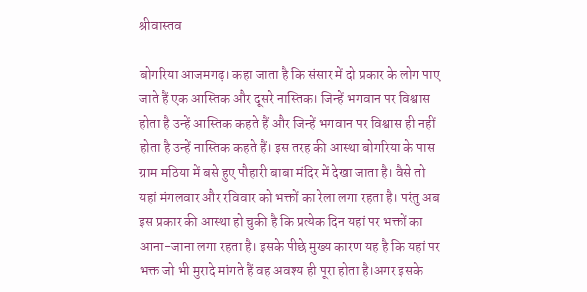श्रीवास्तव

बोगरिया आजमगढ़। कहा जाता है कि संसार में दो प्रकार के लोग पाए जाते हैं एक आस्तिक और दूसरे नास्तिक। जिन्हें भगवान पर विश्वास होता है उन्हें आस्तिक कहते हैं और जिन्हें भगवान पर विश्वास ही नहीं होता है उन्हें नास्तिक कहते हैं। इस तरह की आस्था बोगरिया के पास ग्राम मठिया में बसे हुए पौहारी बाबा मंदिर में देखा जाता है। वैसे तो यहां मंगलवार और रविवार को भक्तों का रेला लगा रहता है। परंतु अब इस प्रकार की आस्था हो चुकी है कि प्रत्येक दिन यहां पर भक्तों का आना-जाना लगा रहता है। इसके पीछे मुख्य कारण यह है कि यहां पर भक्त जो भी मुरादे मांगते हैं वह अवश्य ही पूरा होता है।अगर इसके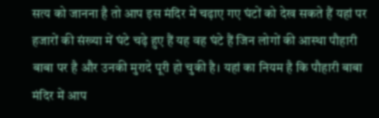सत्य को जानना है तो आप इस मंदिर में चढ़ाए गए घंटों को देख सकते हैं यहां पर हजारों की संख्या में घंटे चढ़े हुए हैं यह वह घंटे हैं जिन लोगों की आस्था पौहारी बाबा पर है और उनकी मुरादे पूरी हो चुकी है। यहां का नियम है कि पौहारी बाबा मंदिर में आप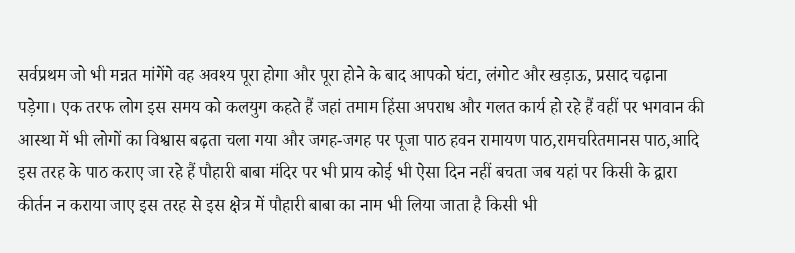सर्वप्रथम जो भी मन्नत मांगेंगे वह अवश्य पूरा होगा और पूरा होने के बाद आपको घंटा, लंगोट और खड़ाऊ, प्रसाद चढ़ाना पड़ेगा। एक तरफ लोग इस समय को कलयुग कहते हैं जहां तमाम हिंसा अपराध और गलत कार्य हो रहे हैं वहीं पर भगवान की आस्था में भी लोगों का विश्वास बढ़ता चला गया और जगह-जगह पर पूजा पाठ हवन रामायण पाठ,रामचरितमानस पाठ,आदि इस तरह के पाठ कराए जा रहे हैं पौहारी बाबा मंदिर पर भी प्राय कोई भी ऐसा दिन नहीं बचता जब यहां पर किसी के द्वारा कीर्तन न कराया जाए इस तरह से इस क्षेत्र में पौहारी बाबा का नाम भी लिया जाता है किसी भी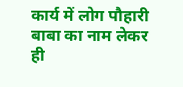कार्य में लोग पौहारी बाबा का नाम लेकर ही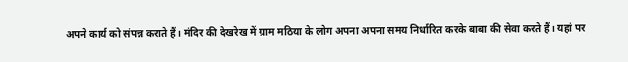अपने कार्य को संपन्न कराते हैं। मंदिर की देखरेख में ग्राम मठिया के लोग अपना अपना समय निर्धारित करके बाबा की सेवा करते हैं। यहां पर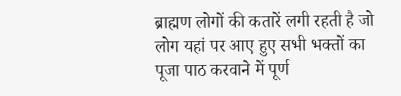ब्राह्मण लोगों की कतारें लगी रहती है जो लोग यहां पर आए हुए सभी भक्तों का पूजा पाठ करवाने में पूर्ण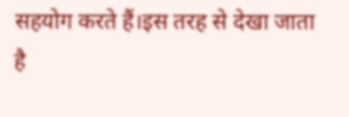सहयोग करते हैं।इस तरह से देखा जाता है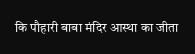कि पौहारी बाबा मंदिर आस्था का जीता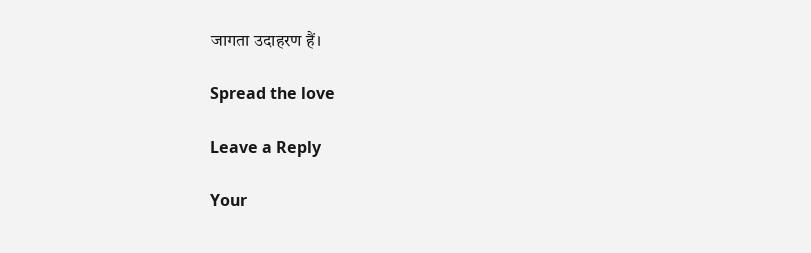जागता उदाहरण हैं।

Spread the love

Leave a Reply

Your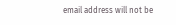email address will not be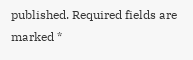published. Required fields are marked *